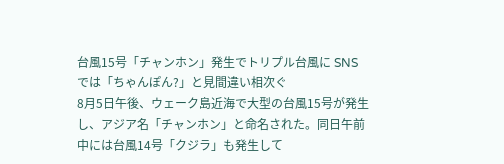台風15号「チャンホン」発生でトリプル台風に SNSでは「ちゃんぽん?」と見間違い相次ぐ
8月5日午後、ウェーク島近海で大型の台風15号が発生し、アジア名「チャンホン」と命名された。同日午前中には台風14号「クジラ」も発生して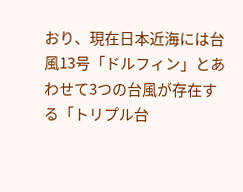おり、現在日本近海には台風13号「ドルフィン」とあわせて3つの台風が存在する「トリプル台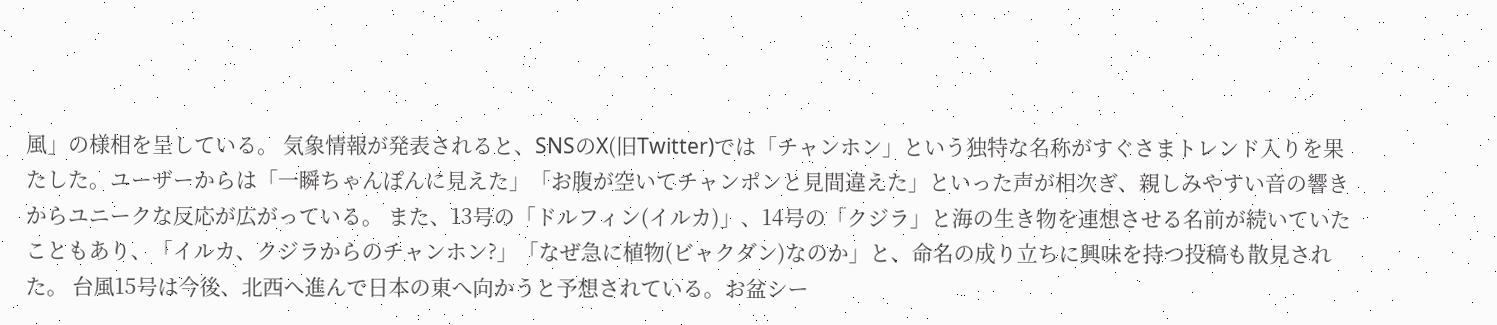風」の様相を呈している。 気象情報が発表されると、SNSのX(旧Twitter)では「チャンホン」という独特な名称がすぐさまトレンド入りを果たした。ユーザーからは「一瞬ちゃんぽんに見えた」「お腹が空いてチャンポンと見間違えた」といった声が相次ぎ、親しみやすい音の響きからユニークな反応が広がっている。 また、13号の「ドルフィン(イルカ)」、14号の「クジラ」と海の生き物を連想させる名前が続いていたこともあり、「イルカ、クジラからのチャンホン?」「なぜ急に植物(ビャクダン)なのか」と、命名の成り立ちに興味を持つ投稿も散見された。 台風15号は今後、北西へ進んで日本の東へ向かうと予想されている。お盆シー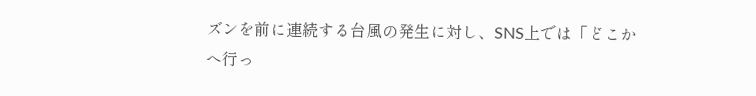ズンを前に連続する台風の発生に対し、SNS上では「どこかへ行っ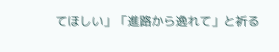てほしい」「進路から逸れて」と祈る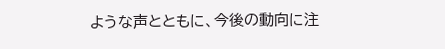ような声とともに、今後の動向に注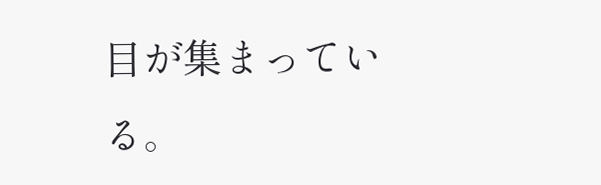目が集まっている。